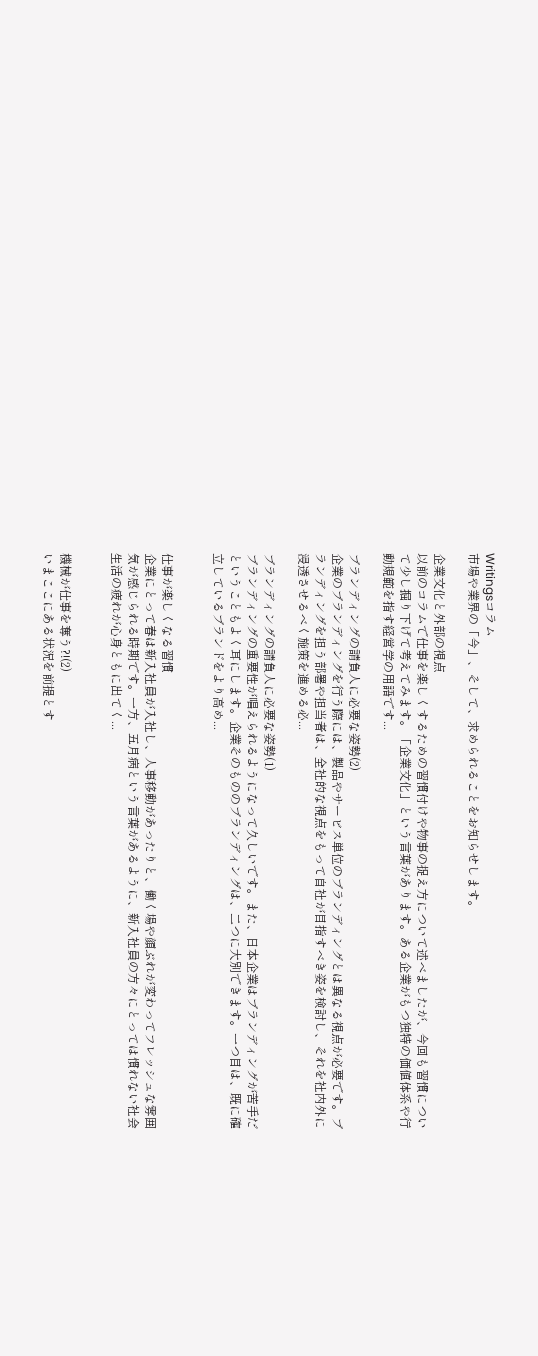Writingsコラム
市場や業界の「今」、そして、求められることをお知らせします。

企業文化と外部の視点
以前のコラムで仕事を楽しくするための習慣付けや物事の捉え方について述べましたが、今回も習慣について少し掘り下げて考えてみます。「企業文化」という言葉があります。ある企業がもつ独特の価値体系や行動規範を指す経営学の用語です...

ブランディングの請負人に必要な姿勢(2)
企業のブランディングを行う際には、製品やサービス単位のブランディングとは異なる視点が必要です。ブランディングを担う部署や担当者は、全社的な視点をもって自社が目指すべき姿を検討し、それを社内外に浸透させるべく施策を進める必...

ブランディングの請負人に必要な姿勢(1)
ブランディングの重要性が唱えられるようになって久しいです。また、日本企業はブランディングが苦手だということもよく耳にします。企業そのもののブランディングは、二つに大別できます。一つ目は、既に確立しているブランドをより高め...


仕事が楽しくなる習慣
企業にとって春は新入社員が入社し、人事移動があったりと、働く場や顔ぶれが変わってフレッシュな雰囲気が感じられる時期です。一方、五月病という言葉があるように、新入社員の方々にとっては慣れない社会生活の疲れが心身ともに出てく...


機械が仕事を奪う?!(2)
いまここにある状況を前提とす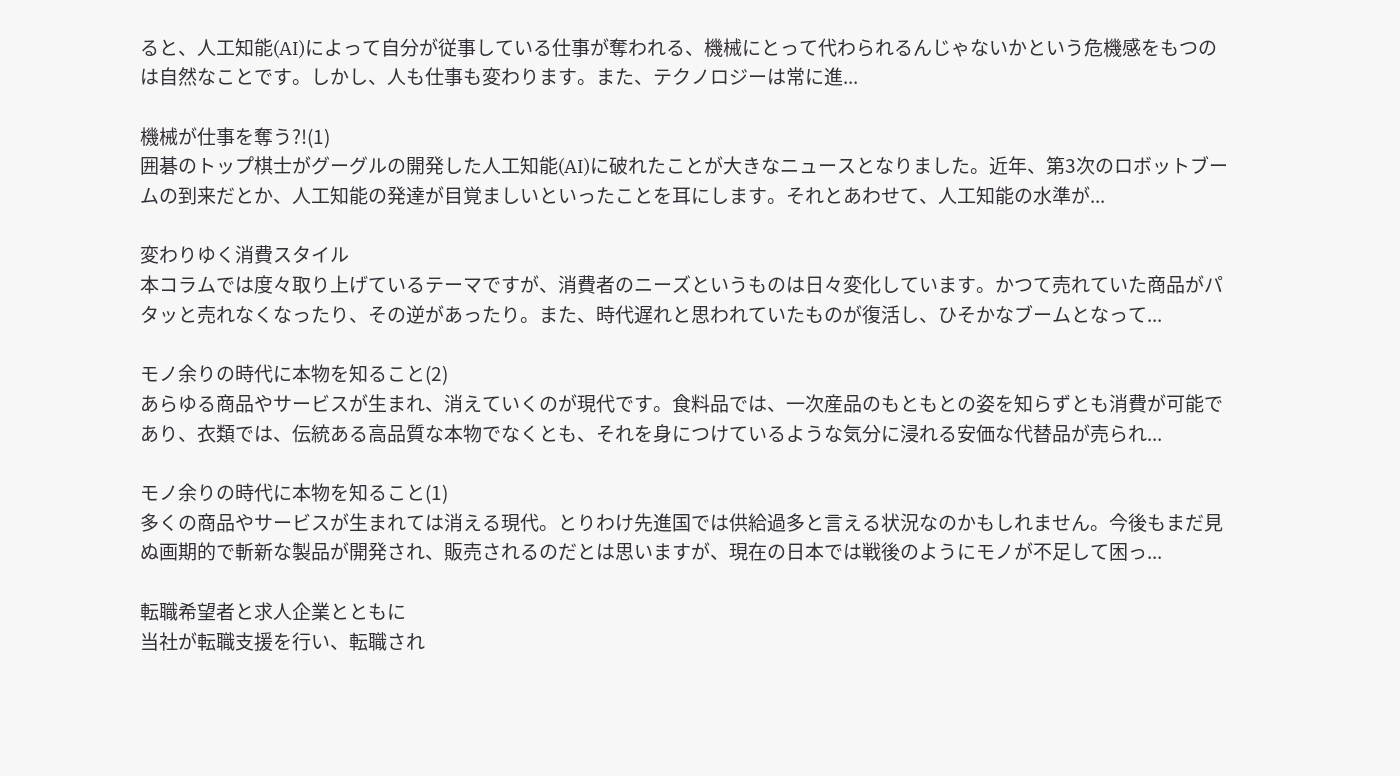ると、人工知能(AI)によって自分が従事している仕事が奪われる、機械にとって代わられるんじゃないかという危機感をもつのは自然なことです。しかし、人も仕事も変わります。また、テクノロジーは常に進...

機械が仕事を奪う?!(1)
囲碁のトップ棋士がグーグルの開発した人工知能(AI)に破れたことが大きなニュースとなりました。近年、第3次のロボットブームの到来だとか、人工知能の発達が目覚ましいといったことを耳にします。それとあわせて、人工知能の水準が...

変わりゆく消費スタイル
本コラムでは度々取り上げているテーマですが、消費者のニーズというものは日々変化しています。かつて売れていた商品がパタッと売れなくなったり、その逆があったり。また、時代遅れと思われていたものが復活し、ひそかなブームとなって...

モノ余りの時代に本物を知ること(2)
あらゆる商品やサービスが生まれ、消えていくのが現代です。食料品では、一次産品のもともとの姿を知らずとも消費が可能であり、衣類では、伝統ある高品質な本物でなくとも、それを身につけているような気分に浸れる安価な代替品が売られ...

モノ余りの時代に本物を知ること(1)
多くの商品やサービスが生まれては消える現代。とりわけ先進国では供給過多と言える状況なのかもしれません。今後もまだ見ぬ画期的で斬新な製品が開発され、販売されるのだとは思いますが、現在の日本では戦後のようにモノが不足して困っ...

転職希望者と求人企業とともに
当社が転職支援を行い、転職され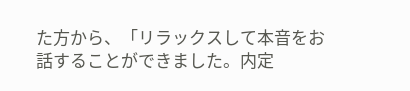た方から、「リラックスして本音をお話することができました。内定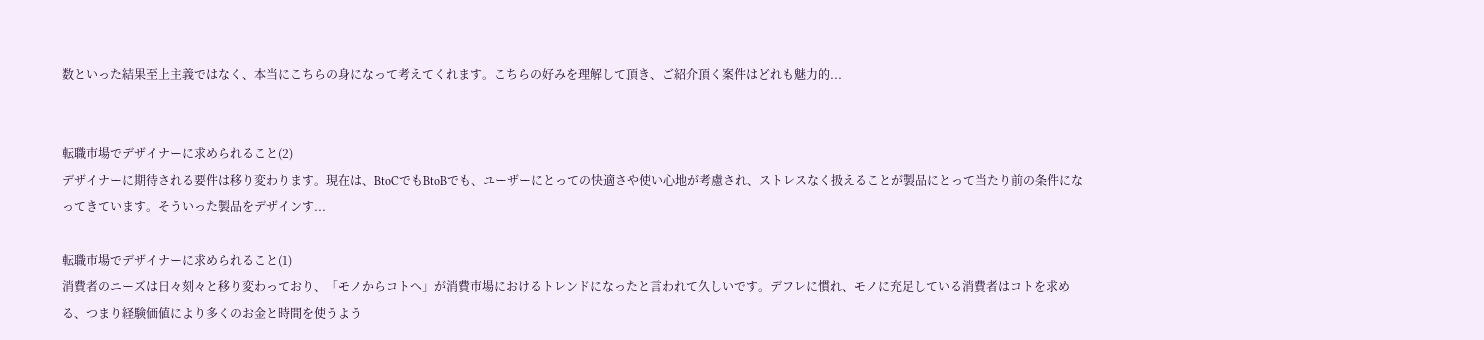数といった結果至上主義ではなく、本当にこちらの身になって考えてくれます。こちらの好みを理解して頂き、ご紹介頂く案件はどれも魅力的...


転職市場でデザイナーに求められること(2)
デザイナーに期待される要件は移り変わります。現在は、BtoCでもBtoBでも、ユーザーにとっての快適さや使い心地が考慮され、ストレスなく扱えることが製品にとって当たり前の条件になってきています。そういった製品をデザインす...

転職市場でデザイナーに求められること(1)
消費者のニーズは日々刻々と移り変わっており、「モノからコトへ」が消費市場におけるトレンドになったと言われて久しいです。デフレに慣れ、モノに充足している消費者はコトを求める、つまり経験価値により多くのお金と時間を使うよう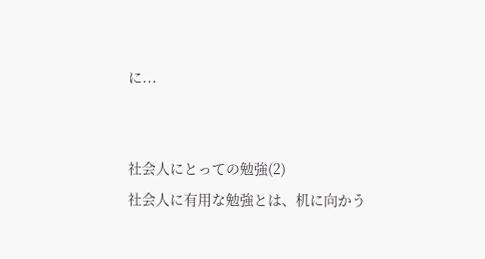に...


社会人にとっての勉強(2)
社会人に有用な勉強とは、机に向かう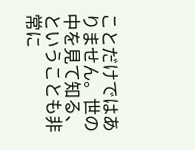ことだけではありません。世の中を見て知る、ということも非常に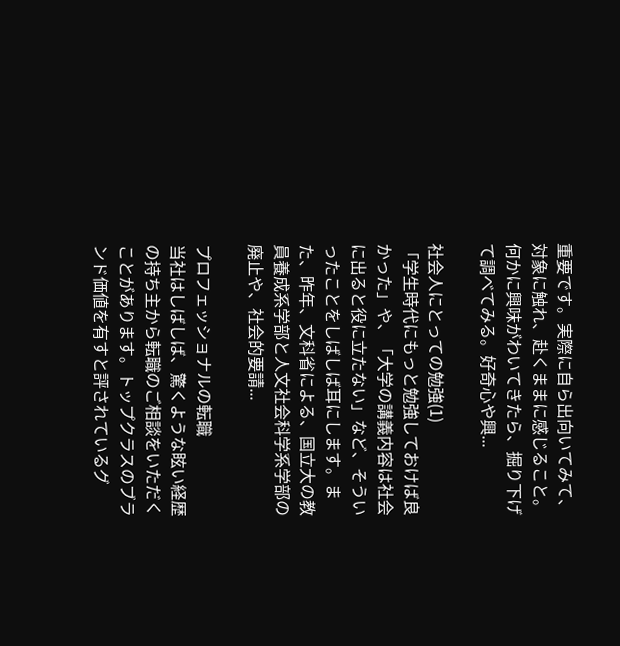重要です。実際に自ら出向いてみて、対象に触れ、赴くままに感じること。何かに興味がわいてきたら、掘り下げて調べてみる。好奇心や興...

社会人にとっての勉強(1)
「学生時代にもっと勉強しておけば良かった」や、「大学の講義内容は社会に出ると役に立たない」など、そういったことをしばしば耳にします。また、昨年、文科省による、国立大の教員養成系学部と人文社会科学系学部の廃止や、社会的要請...

プロフェッショナルの転職
当社はしばしば、驚くような眩い経歴の持ち主から転職のご相談をいただくことがあります。トップクラスのブランド価値を有すと評されているグ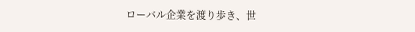ローバル企業を渡り歩き、世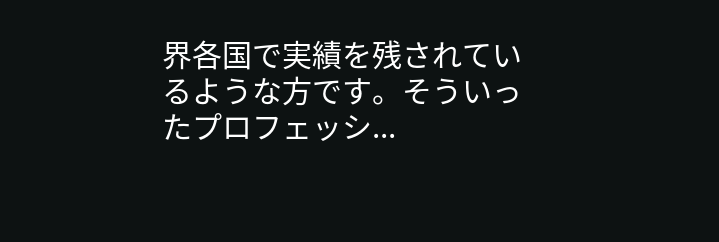界各国で実績を残されているような方です。そういったプロフェッシ...